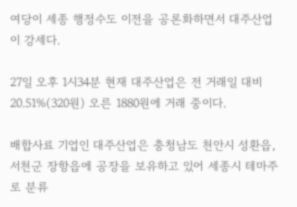여당이 세종 행정수도 이전을 공론화하면서 대주산업이 강세다.

27일 오후 1시34분 현재 대주산업은 전 거래일 대비 20.51%(320원) 오른 1880원에 거래 중이다.

배합사료 기업인 대주산업은 충청남도 천안시 성환읍, 서천군 장항읍에 공장을 보유하고 있어 세종시 테마주로 분류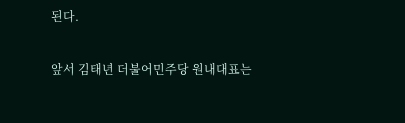된다.

앞서 김태년 더불어민주당 원내대표는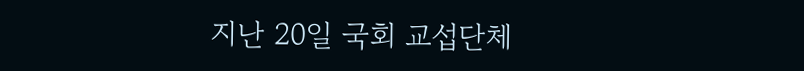지난 20일 국회 교섭단체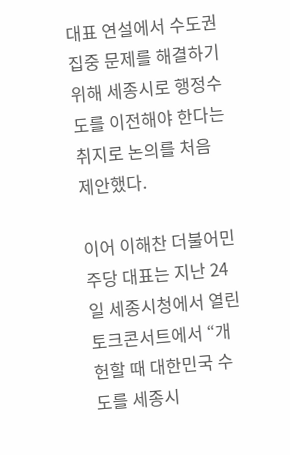대표 연설에서 수도권 집중 문제를 해결하기 위해 세종시로 행정수도를 이전해야 한다는 취지로 논의를 처음 제안했다.

이어 이해찬 더불어민주당 대표는 지난 24일 세종시청에서 열린 토크콘서트에서 “개헌할 때 대한민국 수도를 세종시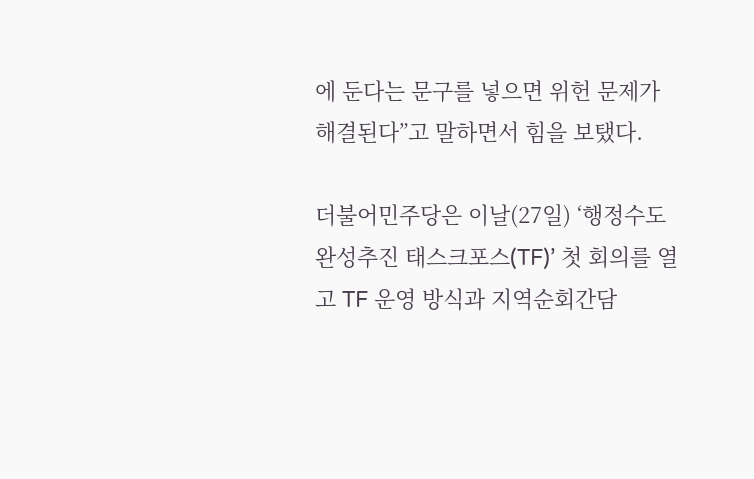에 둔다는 문구를 넣으면 위헌 문제가 해결된다”고 말하면서 힘을 보탰다.

더불어민주당은 이날(27일) ‘행정수도완성추진 태스크포스(TF)’ 첫 회의를 열고 TF 운영 방식과 지역순회간담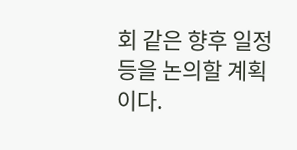회 같은 향후 일정 등을 논의할 계획이다.